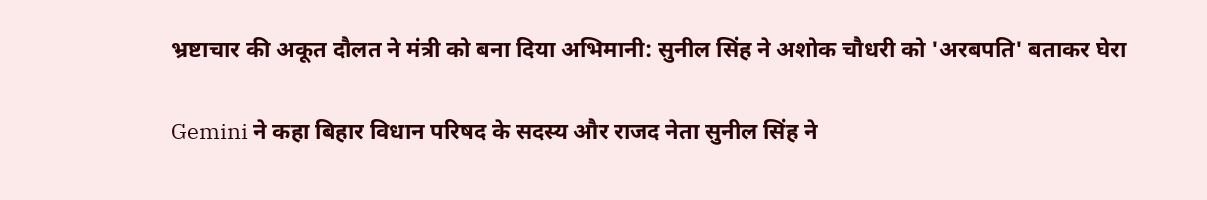भ्रष्टाचार की अकूत दौलत ने मंत्री को बना दिया अभिमानी: सुनील सिंह ने अशोक चौधरी को 'अरबपति' बताकर घेरा

Gemini ने कहा बिहार विधान परिषद के सदस्य और राजद नेता सुनील सिंह ने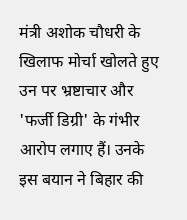मंत्री अशोक चौधरी के खिलाफ मोर्चा खोलते हुए उन पर भ्रष्टाचार और 'फर्जी डिग्री' के गंभीर आरोप लगाए हैं। उनके इस बयान ने बिहार की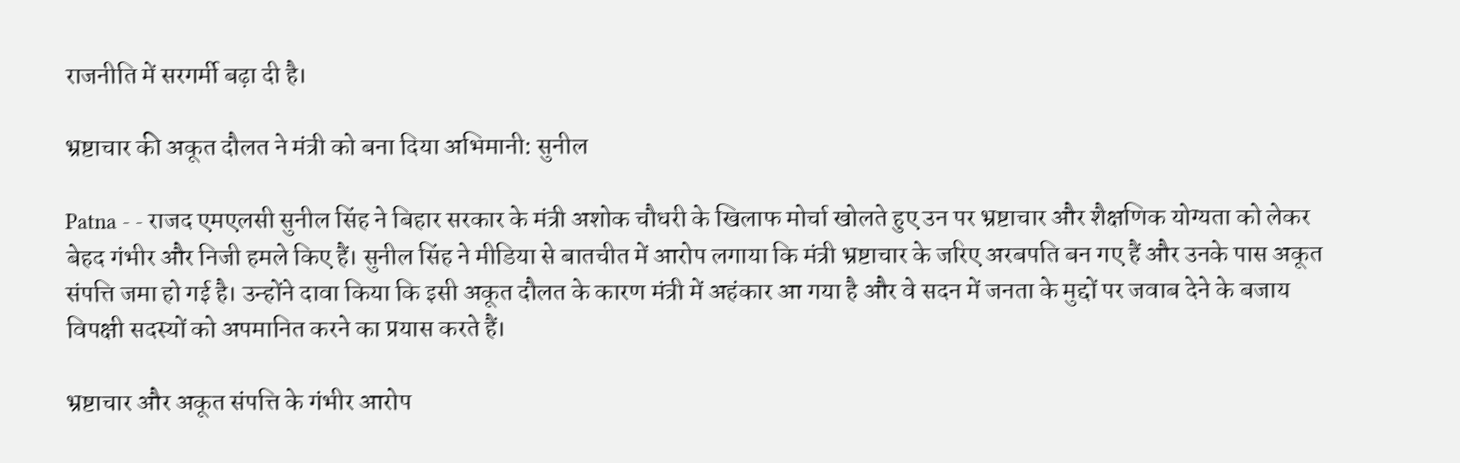राजनीति में सरगर्मी बढ़ा दी है।

भ्रष्टाचार की अकूत दौलत ने मंत्री को बना दिया अभिमानी: सुनील

Patna - - राजद एमएलसी सुनील सिंह ने बिहार सरकार के मंत्री अशोक चौधरी के खिलाफ मोर्चा खोलते हुए उन पर भ्रष्टाचार और शैक्षणिक योग्यता को लेकर बेहद गंभीर और निजी हमले किए हैं। सुनील सिंह ने मीडिया से बातचीत में आरोप लगाया कि मंत्री भ्रष्टाचार के जरिए अरबपति बन गए हैं और उनके पास अकूत संपत्ति जमा हो गई है। उन्होंने दावा किया कि इसी अकूत दौलत के कारण मंत्री में अहंकार आ गया है और वे सदन में जनता के मुद्दों पर जवाब देने के बजाय विपक्षी सदस्यों को अपमानित करने का प्रयास करते हैं।

भ्रष्टाचार और अकूत संपत्ति के गंभीर आरोप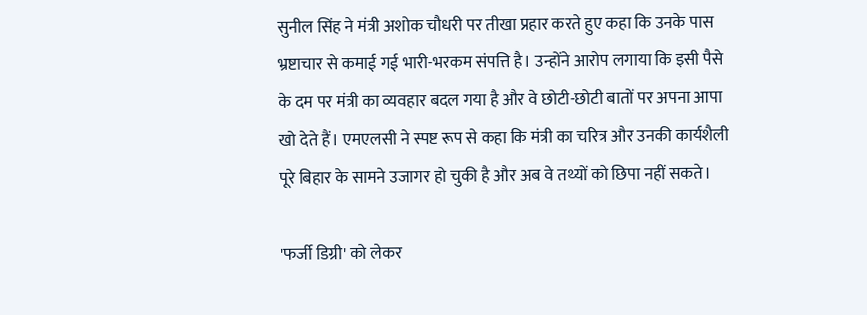सुनील सिंह ने मंत्री अशोक चौधरी पर तीखा प्रहार करते हुए कहा कि उनके पास भ्रष्टाचार से कमाई गई भारी-भरकम संपत्ति है। उन्होंने आरोप लगाया कि इसी पैसे के दम पर मंत्री का व्यवहार बदल गया है और वे छोटी-छोटी बातों पर अपना आपा खो देते हैं। एमएलसी ने स्पष्ट रूप से कहा कि मंत्री का चरित्र और उनकी कार्यशैली पूरे बिहार के सामने उजागर हो चुकी है और अब वे तथ्यों को छिपा नहीं सकते।

'फर्जी डिग्री' को लेकर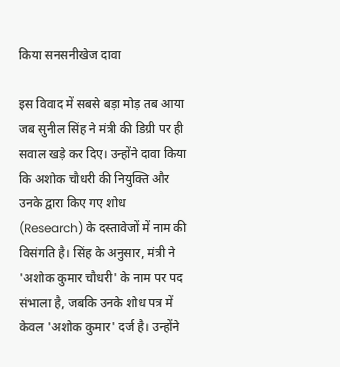किया सनसनीखेज दावा

इस विवाद में सबसे बड़ा मोड़ तब आया जब सुनील सिंह ने मंत्री की डिग्री पर ही सवाल खड़े कर दिए। उन्होंने दावा किया कि अशोक चौधरी की नियुक्ति और उनके द्वारा किए गए शोध (Research) के दस्तावेजों में नाम की विसंगति है। सिंह के अनुसार, मंत्री ने 'अशोक कुमार चौधरी' के नाम पर पद संभाला है, जबकि उनके शोध पत्र में केवल 'अशोक कुमार' दर्ज है। उन्होंने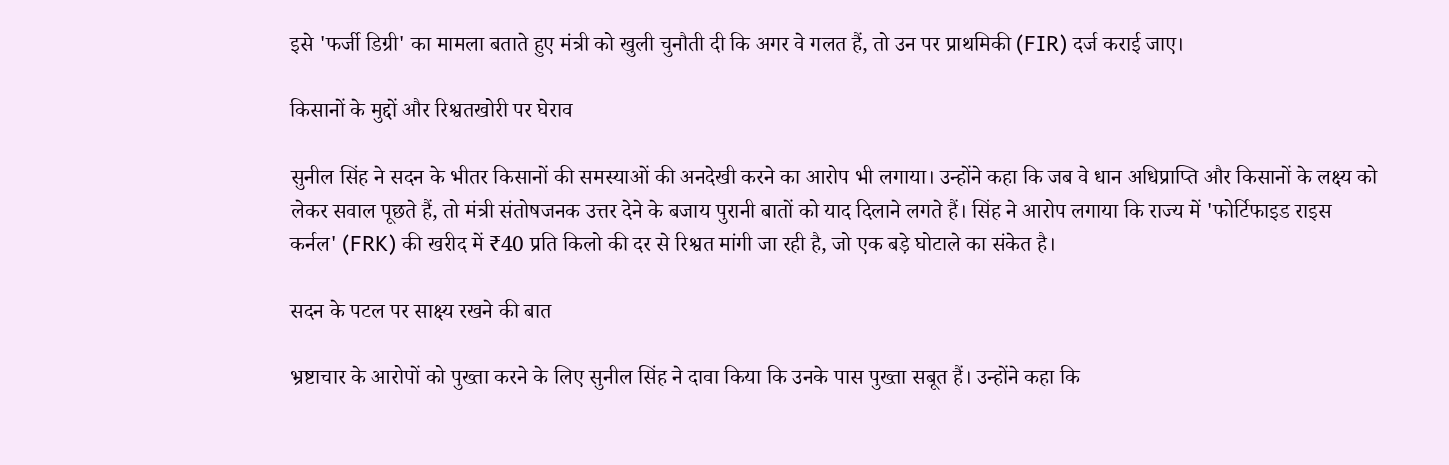इसे 'फर्जी डिग्री' का मामला बताते हुए मंत्री को खुली चुनौती दी कि अगर वे गलत हैं, तो उन पर प्राथमिकी (FIR) दर्ज कराई जाए।

किसानों के मुद्दों और रिश्वतखोरी पर घेराव

सुनील सिंह ने सदन के भीतर किसानों की समस्याओं की अनदेखी करने का आरोप भी लगाया। उन्होंने कहा कि जब वे धान अधिप्राप्ति और किसानों के लक्ष्य को लेकर सवाल पूछते हैं, तो मंत्री संतोषजनक उत्तर देने के बजाय पुरानी बातों को याद दिलाने लगते हैं। सिंह ने आरोप लगाया कि राज्य में 'फोर्टिफाइड राइस कर्नल' (FRK) की खरीद में ₹40 प्रति किलो की दर से रिश्वत मांगी जा रही है, जो एक बड़े घोटाले का संकेत है।

सदन के पटल पर साक्ष्य रखने की बात

भ्रष्टाचार के आरोपों को पुख्ता करने के लिए सुनील सिंह ने दावा किया कि उनके पास पुख्ता सबूत हैं। उन्होंने कहा कि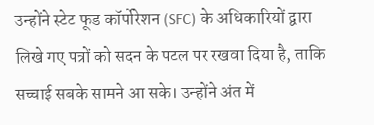उन्होंने स्टेट फूड कॉर्पोरेशन (SFC) के अधिकारियों द्वारा लिखे गए पत्रों को सदन के पटल पर रखवा दिया है, ताकि सच्चाई सबके सामने आ सके। उन्होंने अंत में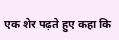एक शेर पढ़ते हुए कहा कि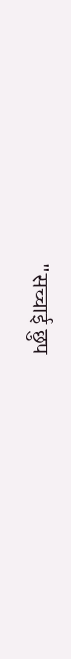"सच्चाई छुप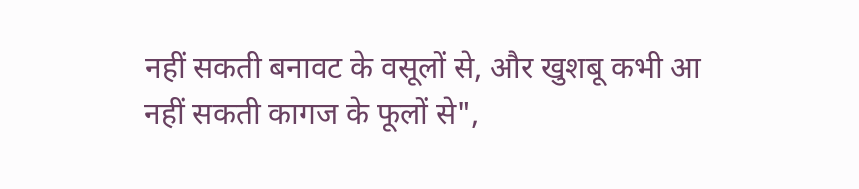नहीं सकती बनावट के वसूलों से, और खुशबू कभी आ नहीं सकती कागज के फूलों से",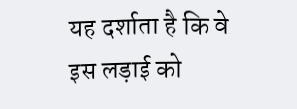यह दर्शाता है कि वे इस लड़ाई को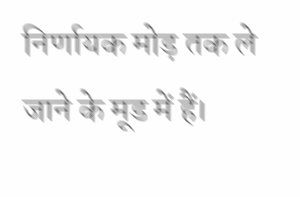निर्णायक मोड़ तक ले जाने के मूड में हैं।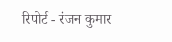रिपोर्ट - रंजन कुमार